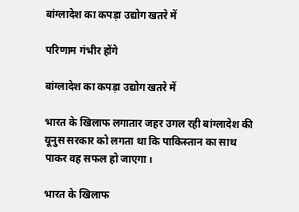बांग्लादेश का कपड़ा उद्योग खतरे में

परिणाम गंभीर होंगे

बांग्लादेश का कपड़ा उद्योग खतरे में

भारत के खिलाफ लगातार जहर उगल रही बांग्लादेश की यूनुस सरकार को लगता था कि पाकिस्तान का साथ पाकर वह सफल हो जाएगा।

भारत के खिलाफ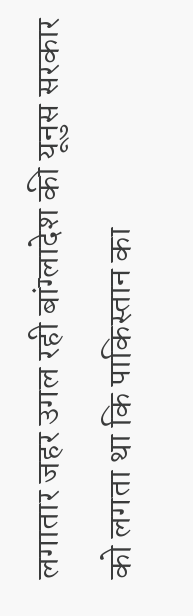लगातार जहर उगल रही बांग्लादेश की यूनुस सरकार को लगता था कि पाकिस्तान का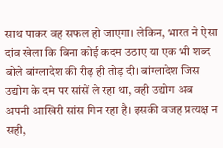साथ पाकर वह सफल हो जाएगा। लेकिन, भारत ने ऐसा दांव खेला कि बिना कोई कदम उठाए या एक भी शब्द बोले बांग्लादेश की रीढ़ ही तोड़ दी। बांग्लादेश जिस उद्योग के दम पर सांसें ले रहा था, वही उद्योग अब अपनी आखिरी सांस गिन रहा है। इसकी वजह प्रत्यक्ष न सही,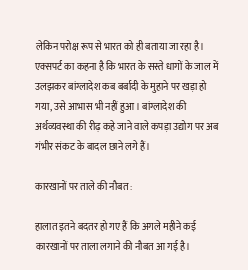लेकिन परोक्ष रूप से भारत को ही बताया जा रहा है। एक्सपर्ट का कहना है कि भारत के सस्ते धागों के जाल में उलझकर बांग्लादेश कब बर्बादी के मुहाने पर खड़ा हो गया, उसे आभास भी नहीं हुआ। बांग्लादेश की अर्थव्यवस्था की रीढ़ कहे जाने वाले कपड़ा उद्योग पर अब गंभीर संकट के बादल छाने लगे हैं।

कारखानों पर ताले की नौबत :

हालात इतने बदतर हो गए हैं कि अगले महीने कई कारखानों पर ताला लगाने की नौबत आ गई है।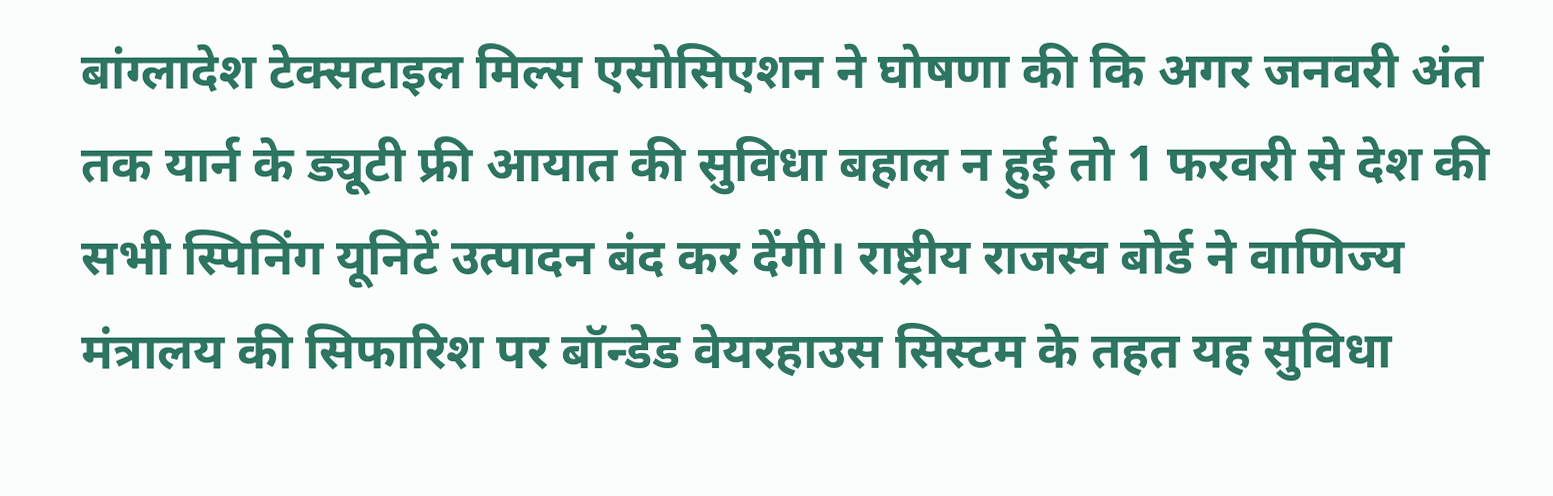बांग्लादेश टेक्सटाइल मिल्स एसोसिएशन ने घोषणा की कि अगर जनवरी अंत तक यार्न के ड्यूटी फ्री आयात की सुविधा बहाल न हुई तो 1 फरवरी से देश की सभी स्पिनिंग यूनिटें उत्पादन बंद कर देंगी। राष्ट्रीय राजस्व बोर्ड ने वाणिज्य मंत्रालय की सिफारिश पर बॉन्डेड वेयरहाउस सिस्टम के तहत यह सुविधा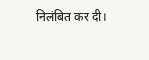निलंबित कर दी।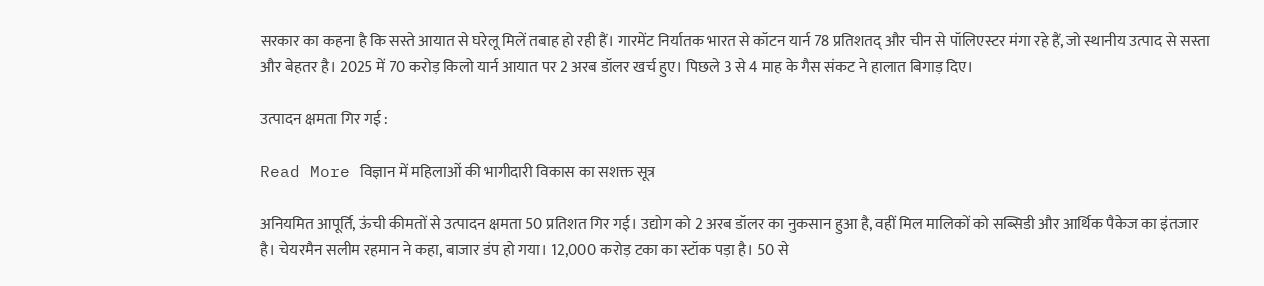सरकार का कहना है कि सस्ते आयात से घरेलू मिलें तबाह हो रही हैं। गारमेंट निर्यातक भारत से कॉटन यार्न 78 प्रतिशतद् और चीन से पॉलिएस्टर मंगा रहे हैं, जो स्थानीय उत्पाद से सस्ता और बेहतर है। 2025 में 70 करोड़ किलो यार्न आयात पर 2 अरब डॉलर खर्च हुए। पिछले 3 से 4 माह के गैस संकट ने हालात बिगाड़ दिए।

उत्पादन क्षमता गिर गई :

Read More विज्ञान में महिलाओं की भागीदारी विकास का सशक्त सूत्र

अनियमित आपूर्ति, ऊंची कीमतों से उत्पादन क्षमता 50 प्रतिशत गिर गई। उद्योग को 2 अरब डॉलर का नुकसान हुआ है, वहीं मिल मालिकों को सब्सिडी और आर्थिक पैकेज का इंतजार है। चेयरमैन सलीम रहमान ने कहा, बाजार डंप हो गया। 12,000 करोड़ टका का स्टॉक पड़ा है। 50 से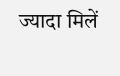ज्यादा मिलें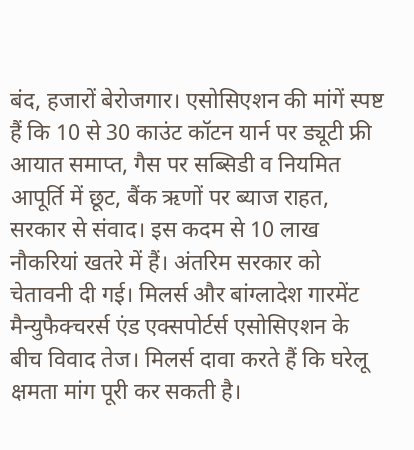बंद, हजारों बेरोजगार। एसोसिएशन की मांगें स्पष्ट हैं कि 10 से 30 काउंट कॉटन यार्न पर ड्यूटी फ्री आयात समाप्त, गैस पर सब्सिडी व नियमित आपूर्ति में छूट, बैंक ऋणों पर ब्याज राहत, सरकार से संवाद। इस कदम से 10 लाख नौकरियां खतरे में हैं। अंतरिम सरकार को चेतावनी दी गई। मिलर्स और बांग्लादेश गारमेंट मैन्युफैक्चरर्स एंड एक्सपोर्टर्स एसोसिएशन के बीच विवाद तेज। मिलर्स दावा करते हैं कि घरेलू क्षमता मांग पूरी कर सकती है।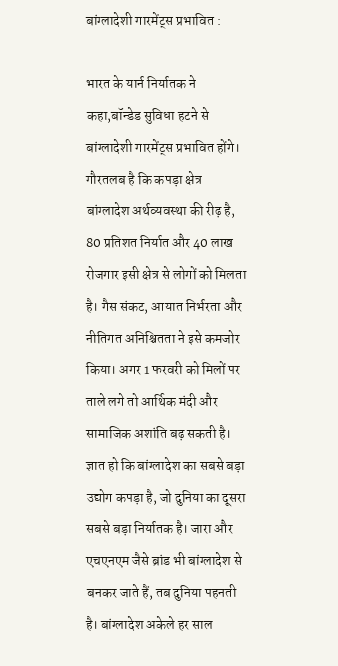बांग्लादेशी गारमेंट्स प्रभावित :

भारत के यार्न निर्यातक ने कहा,बॉन्डेड सुविधा हटने से बांग्लादेशी गारमेंट्स प्रभावित होंगे। गौरतलब है कि कपड़ा क्षेत्र बांग्लादेश अर्थव्यवस्था की रीढ़ है, 80 प्रतिशत निर्यात और 40 लाख रोजगार इसी क्षेत्र से लोगों को मिलता है। गैस संकट, आयात निर्भरता और नीतिगत अनिश्चितता ने इसे कमजोर किया। अगर 1 फरवरी को मिलों पर ताले लगे तो आर्थिक मंदी और सामाजिक अशांति बढ़ सकती है। ज्ञात हो कि बांग्लादेश का सबसे बड़ा उद्योग कपड़ा है, जो दुनिया का दूसरा सबसे बड़ा निर्यातक है। जारा और एचएनएम जैसे ब्रांड भी बांग्लादेश से बनकर जाते हैं, तब दुनिया पहनती है। बांग्लादेश अकेले हर साल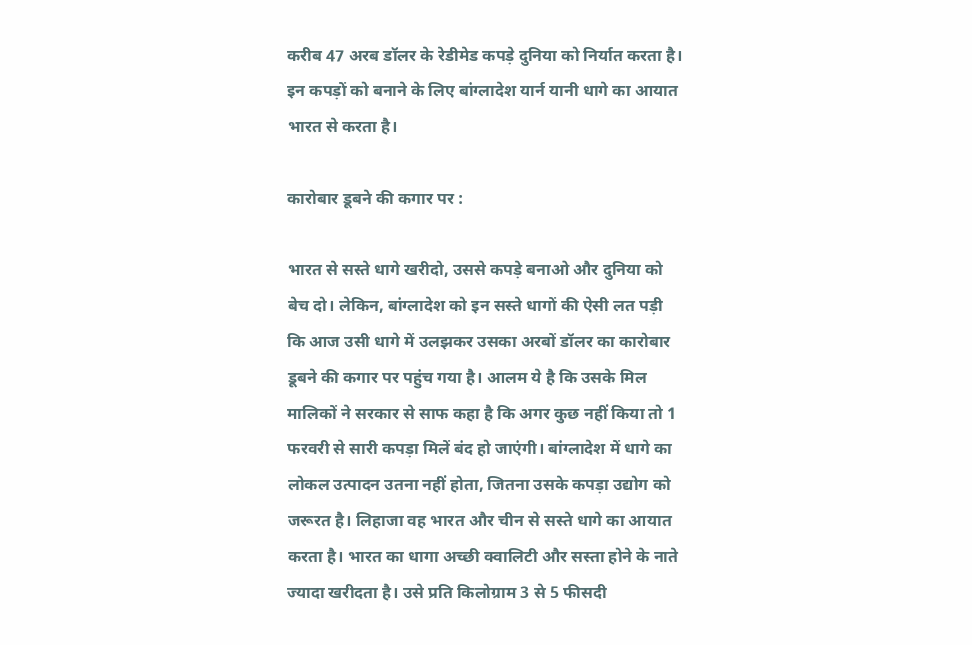करीब 47 अरब डॉलर के रेडीमेड कपड़े दुनिया को निर्यात करता है। इन कपड़ों को बनाने के लिए बांग्लादेश यार्न यानी धागे का आयात भारत से करता है।

कारोबार डूबने की कगार पर :

भारत से सस्ते धागे खरीदो, उससे कपड़े बनाओ और दुनिया को बेच दो। लेकिन, बांग्लादेश को इन सस्ते धागों की ऐसी लत पड़ी कि आज उसी धागे में उलझकर उसका अरबों डॉलर का कारोबार डूबने की कगार पर पहुंच गया है। आलम ये है कि उसके मिल मालिकों ने सरकार से साफ कहा है कि अगर कुछ नहीं किया तो 1 फरवरी से सारी कपड़ा मिलें बंद हो जाएंगी। बांग्लादेश में धागे का लोकल उत्पादन उतना नहीं होता, जितना उसके कपड़ा उद्योग को जरूरत है। लिहाजा वह भारत और चीन से सस्ते धागे का आयात करता है। भारत का धागा अच्छी क्वालिटी और सस्ता होने के नाते ज्यादा खरीदता है। उसे प्रति किलोग्राम 3 से 5 फीसदी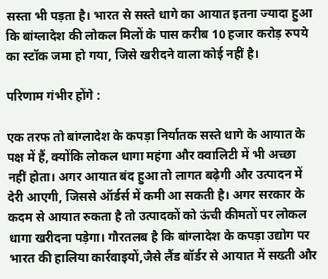सस्ता भी पड़ता है। भारत से सस्ते धागे का आयात इतना ज्यादा हुआ कि बांग्लादेश की लोकल मिलों के पास करीब 10 हजार करोड़ रुपये का स्टॉक जमा हो गया, जिसे खरीदने वाला कोई नहीं है।

परिणाम गंभीर होंगे :

एक तरफ तो बांग्लादेश के कपड़ा निर्यातक सस्ते धागे के आयात के पक्ष में हैं, क्योंकि लोकल धागा महंगा और क्वालिटी में भी अच्छा नहीं होता। अगर आयात बंद हुआ तो लागत बढ़ेगी और उत्पादन में देरी आएगी, जिससे ऑर्डर्स में कमी आ सकती है। अगर सरकार के कदम से आयात रुकता है तो उत्पादकों को ऊंची कीमतों पर लोकल धागा खरीदना पड़ेगा। गौरतलब है कि बांग्लादेश के कपड़ा उद्योग पर भारत की हालिया कार्रवाइयों,जैसे लैंड बॉर्डर से आयात में सख्ती और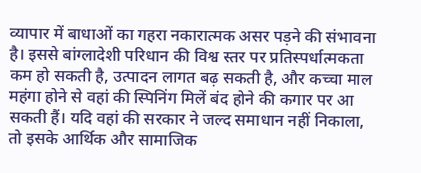व्यापार में बाधाओं का गहरा नकारात्मक असर पड़ने की संभावना है। इससे बांग्लादेशी परिधान की विश्व स्तर पर प्रतिस्पर्धात्मकता कम हो सकती है, उत्पादन लागत बढ़ सकती है, और कच्चा माल महंगा होने से वहां की स्पिनिंग मिलें बंद होने की कगार पर आ सकती हैं। यदि वहां की सरकार ने जल्द समाधान नहीं निकाला, तो इसके आर्थिक और सामाजिक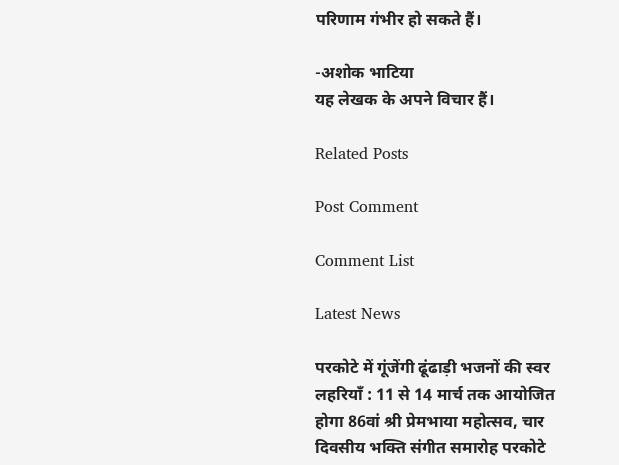परिणाम गंभीर हो सकते हैं।

-अशोक भाटिया
यह लेखक के अपने विचार हैं।

Related Posts

Post Comment

Comment List

Latest News

परकोटे में गूंजेंगी ढूंढाड़ी भजनों की स्वर लहरियाँ : 11 से 14 मार्च तक आयोजित होगा 86वां श्री प्रेमभाया महोत्सव, चार दिवसीय भक्ति संगीत समारोह परकोटे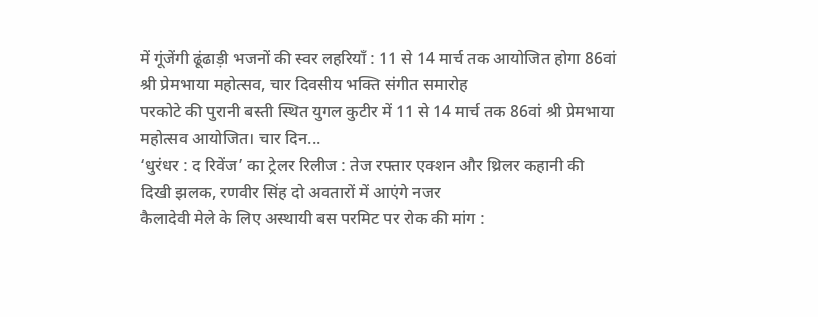में गूंजेंगी ढूंढाड़ी भजनों की स्वर लहरियाँ : 11 से 14 मार्च तक आयोजित होगा 86वां श्री प्रेमभाया महोत्सव, चार दिवसीय भक्ति संगीत समारोह
परकोटे की पुरानी बस्ती स्थित युगल कुटीर में 11 से 14 मार्च तक 86वां श्री प्रेमभाया महोत्सव आयोजित। चार दिन...
‘धुरंधर : द रिवेंज’ का ट्रेलर रिलीज : तेज रफ्तार एक्शन और थ्रिलर कहानी की दिखी झलक, रणवीर सिंह दो अवतारों में आएंगे नजर
कैलादेवी मेले के लिए अस्थायी बस परमिट पर रोक की मांग :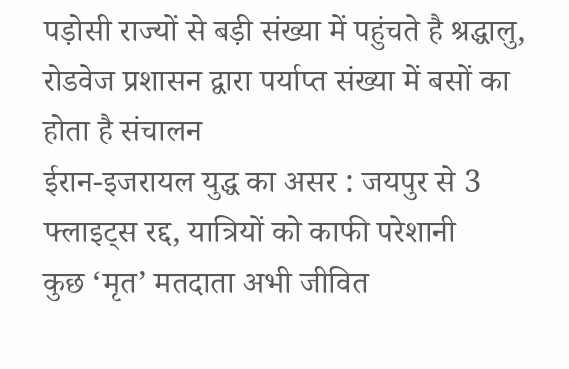पड़ोसी राज्यों से बड़ी संख्या में पहुंचते है श्रद्धालु, रोडवेज प्रशासन द्वारा पर्याप्त संख्या में बसों का होता है संचालन
ईरान-इजरायल युद्ध का असर : जयपुर से 3 फ्लाइट्स रद्द, यात्रियों को काफी परेशानी
कुछ ‘मृत’ मतदाता अभी जीवित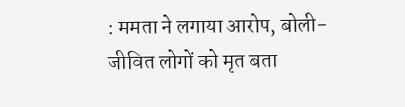: ममता ने लगाया आरोप, बोली- जीवित लोगों को मृत बता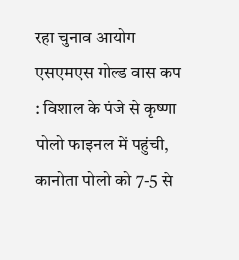रहा चुनाव आयोग
एसएमएस गोल्ड वास कप : विशाल के पंजे से कृष्णा पोलो फाइनल में पहुंची, कानोता पोलो को 7-5 से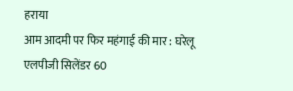हराया
आम आदमी पर फिर महंगाई की मार : घरेलू एलपीजी सिलेंडर 60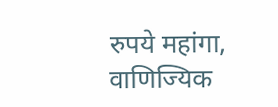रुपये महांगा, वाणिज्यिक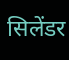सिलेंडर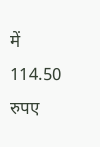में 114.50 रुपए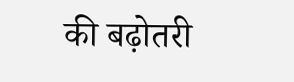की बढ़ोतरी